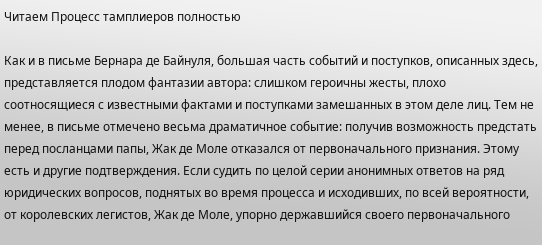Читаем Процесс тамплиеров полностью

Как и в письме Бернара де Байнуля, большая часть событий и поступков, описанных здесь, представляется плодом фантазии автора: слишком героичны жесты, плохо соотносящиеся с известными фактами и поступками замешанных в этом деле лиц. Тем не менее, в письме отмечено весьма драматичное событие: получив возможность предстать перед посланцами папы, Жак де Моле отказался от первоначального признания. Этому есть и другие подтверждения. Если судить по целой серии анонимных ответов на ряд юридических вопросов, поднятых во время процесса и исходивших, по всей вероятности, от королевских легистов, Жак де Моле, упорно державшийся своего первоначального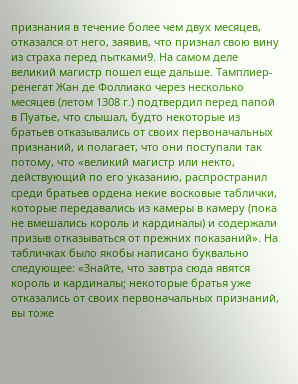признания в течение более чем двух месяцев, отказался от него, заявив, что признал свою вину из страха перед пытками9. На самом деле великий магистр пошел еще дальше. Тамплиер-ренегат Жан де Фоллиако через несколько месяцев (летом 1308 г.) подтвердил перед папой в Пуатье, что слышал, будто некоторые из братьев отказывались от своих первоначальных признаний, и полагает, что они поступали так потому, что «великий магистр или некто, действующий по его указанию, распространил среди братьев ордена некие восковые таблички, которые передавались из камеры в камеру (пока не вмешались король и кардиналы) и содержали призыв отказываться от прежних показаний». На табличках было якобы написано буквально следующее: «Знайте, что завтра сюда явятся король и кардиналы; некоторые братья уже отказались от своих первоначальных признаний, вы тоже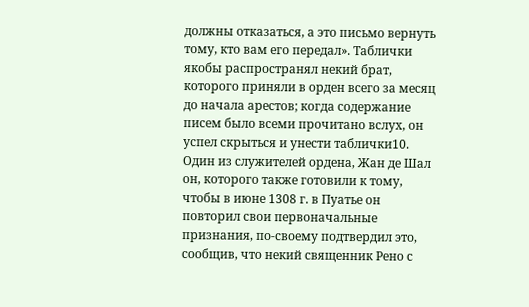должны отказаться, а это письмо вернуть тому, кто вам его передал». Таблички якобы распространял некий брат, которого приняли в орден всего за месяц до начала арестов; когда содержание писем было всеми прочитано вслух, он успел скрыться и унести таблички10. Один из служителей ордена, Жан де Шал он, которого также готовили к тому, чтобы в июне 1308 г. в Пуатье он повторил свои первоначальные признания, по-своему подтвердил это, сообщив, что некий священник Рено с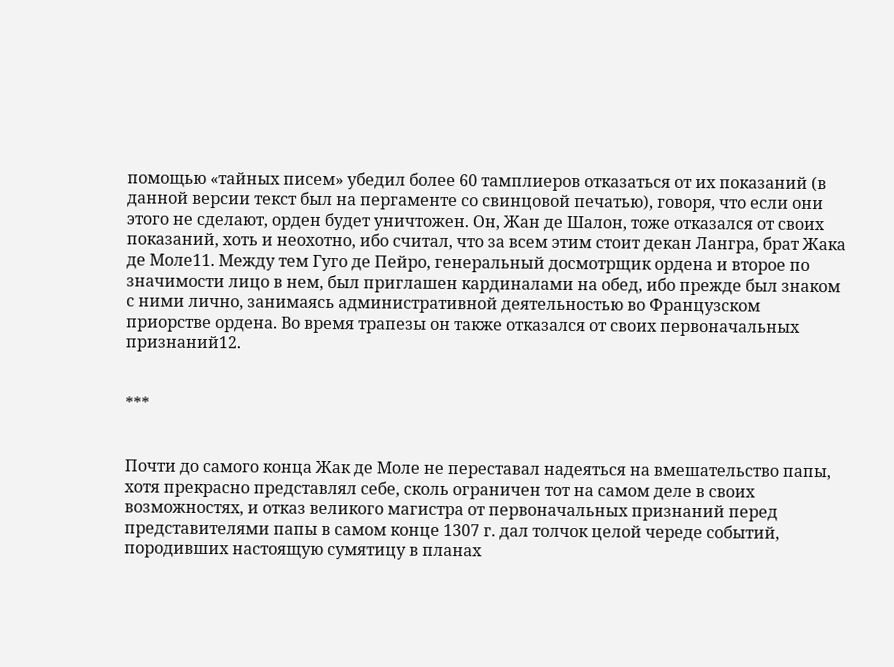помощью «тайных писем» убедил более 60 тамплиеров отказаться от их показаний (в данной версии текст был на пергаменте со свинцовой печатью), говоря, что если они этого не сделают, орден будет уничтожен. Он, Жан де Шалон, тоже отказался от своих показаний, хоть и неохотно, ибо считал, что за всем этим стоит декан Лангра, брат Жака де Моле11. Между тем Гуго де Пейро, генеральный досмотрщик ордена и второе по значимости лицо в нем, был приглашен кардиналами на обед, ибо прежде был знаком с ними лично, занимаясь административной деятельностью во Французском приорстве ордена. Во время трапезы он также отказался от своих первоначальных признаний12.


***


Почти до самого конца Жак де Моле не переставал надеяться на вмешательство папы, хотя прекрасно представлял себе, сколь ограничен тот на самом деле в своих возможностях, и отказ великого магистра от первоначальных признаний перед представителями папы в самом конце 1307 г. дал толчок целой череде событий, породивших настоящую сумятицу в планах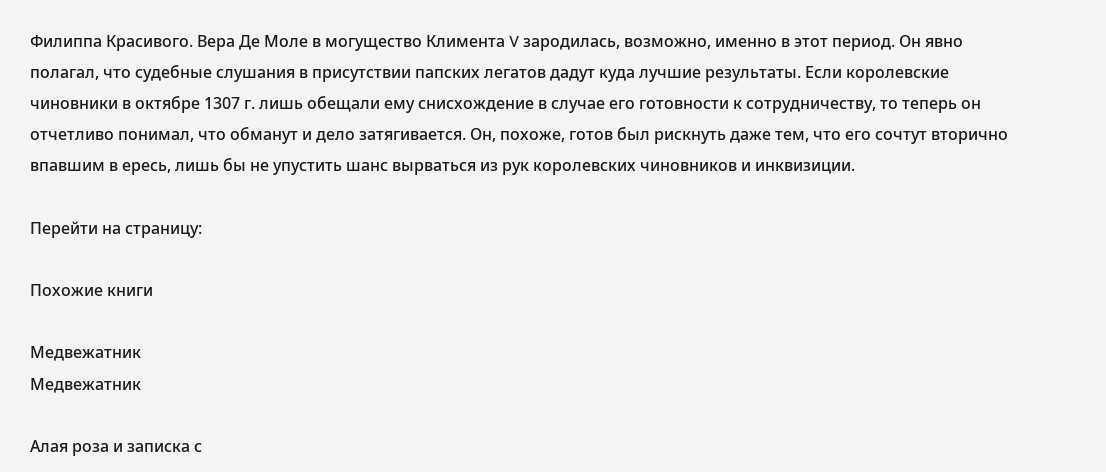Филиппа Красивого. Вера Де Моле в могущество Климента V зародилась, возможно, именно в этот период. Он явно полагал, что судебные слушания в присутствии папских легатов дадут куда лучшие результаты. Если королевские чиновники в октябре 1307 г. лишь обещали ему снисхождение в случае его готовности к сотрудничеству, то теперь он отчетливо понимал, что обманут и дело затягивается. Он, похоже, готов был рискнуть даже тем, что его сочтут вторично впавшим в ересь, лишь бы не упустить шанс вырваться из рук королевских чиновников и инквизиции.

Перейти на страницу:

Похожие книги

Медвежатник
Медвежатник

Алая роза и записка с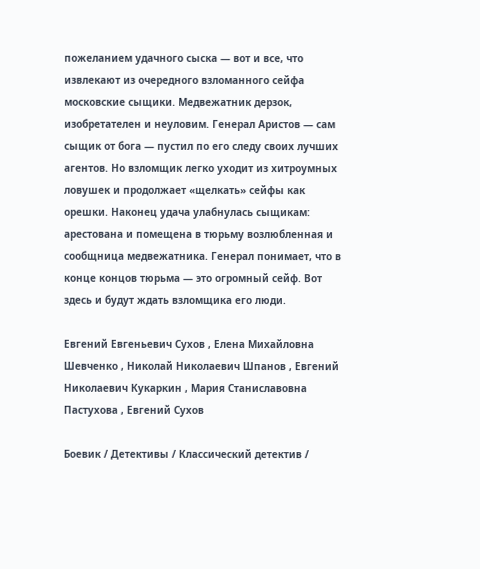пожеланием удачного сыска — вот и все, что извлекают из очередного взломанного сейфа московские сыщики. Медвежатник дерзок, изобретателен и неуловим. Генерал Аристов — сам сыщик от бога — пустил по его следу своих лучших агентов. Но взломщик легко уходит из хитроумных ловушек и продолжает «щелкать» сейфы как орешки. Наконец удача улабнулась сыщикам: арестована и помещена в тюрьму возлюбленная и сообщница медвежатника. Генерал понимает, что в конце концов тюрьма — это огромный сейф. Вот здесь и будут ждать взломщика его люди.

Евгений Евгеньевич Сухов , Елена Михайловна Шевченко , Николай Николаевич Шпанов , Евгений Николаевич Кукаркин , Мария Станиславовна Пастухова , Евгений Сухов

Боевик / Детективы / Классический детектив /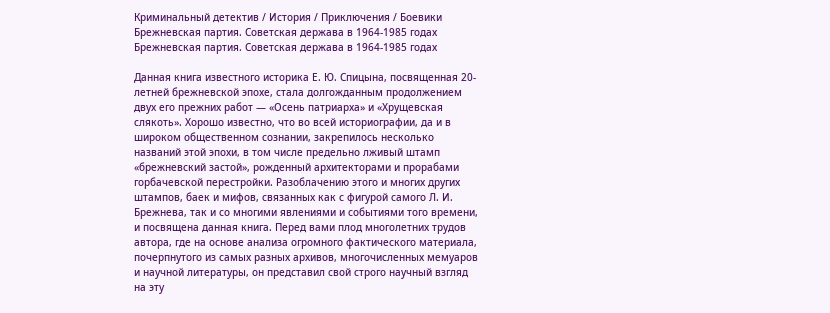Криминальный детектив / История / Приключения / Боевики
Брежневская партия. Советская держава в 1964-1985 годах
Брежневская партия. Советская держава в 1964-1985 годах

Данная книга известного историка Е. Ю. Спицына, посвященная 20-летней брежневской эпохе, стала долгожданным продолжением двух его прежних работ — «Осень патриарха» и «Хрущевская слякоть». Хорошо известно, что во всей историографии, да и в широком общественном сознании, закрепилось несколько названий этой эпохи, в том числе предельно лживый штамп «брежневский застой», рожденный архитекторами и прорабами горбачевской перестройки. Разоблачению этого и многих других штампов, баек и мифов, связанных как с фигурой самого Л. И. Брежнева, так и со многими явлениями и событиями того времени, и посвящена данная книга. Перед вами плод многолетних трудов автора, где на основе анализа огромного фактического материала, почерпнутого из самых разных архивов, многочисленных мемуаров и научной литературы, он представил свой строго научный взгляд на эту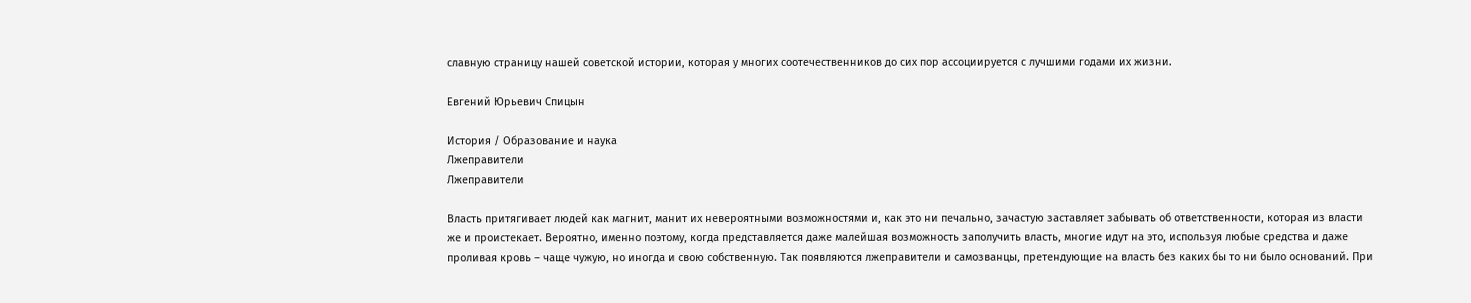славную страницу нашей советской истории, которая у многих соотечественников до сих пор ассоциируется с лучшими годами их жизни.

Евгений Юрьевич Спицын

История / Образование и наука
Лжеправители
Лжеправители

Власть притягивает людей как магнит, манит их невероятными возможностями и, как это ни печально, зачастую заставляет забывать об ответственности, которая из власти же и проистекает. Вероятно, именно поэтому, когда представляется даже малейшая возможность заполучить власть, многие идут на это, используя любые средства и даже проливая кровь – чаще чужую, но иногда и свою собственную. Так появляются лжеправители и самозванцы, претендующие на власть без каких бы то ни было оснований. При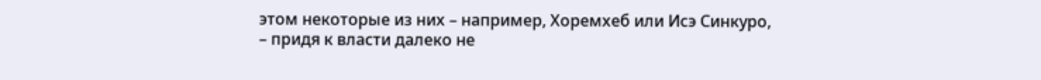этом некоторые из них – например, Хоремхеб или Исэ Синкуро, – придя к власти далеко не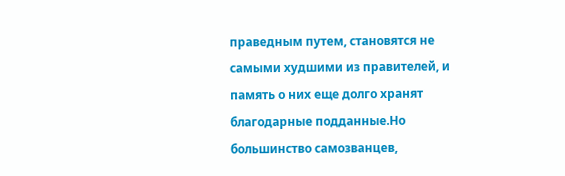праведным путем, становятся не самыми худшими из правителей, и память о них еще долго хранят благодарные подданные.Но большинство самозванцев,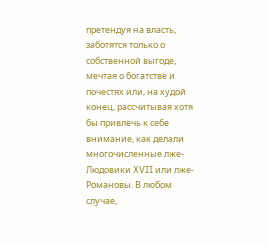претендуя на власть, заботятся только о собственной выгоде, мечтая о богатстве и почестях или, на худой конец, рассчитывая хотя бы привлечь к себе внимание, как делали многочисленные лже-Людовики XVII или лже-Романовы. В любом случае,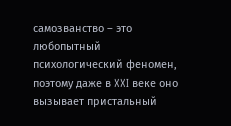самозванство – это любопытный психологический феномен, поэтому даже в XXI веке оно вызывает пристальный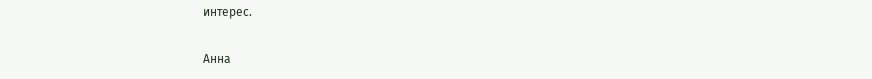интерес.

Анна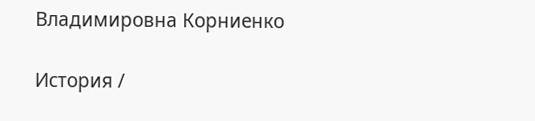Владимировна Корниенко

История /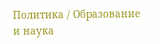Политика / Образование и наука